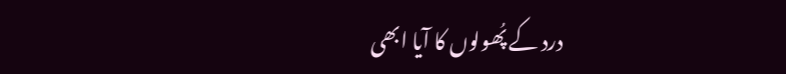درد کے پُھولوں کا آیا ابھی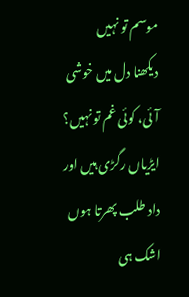موسم تو نہیں
دیکھنا دل میں خوشی آئی، کوئی غم تو نہیں؟
ایڑیاں رگڑی ہیں اور داد طلب پھرتا ہوں
اشک ہی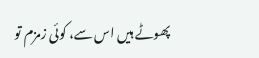پھوٹے ہیں اس سے، کوئی زمزم تو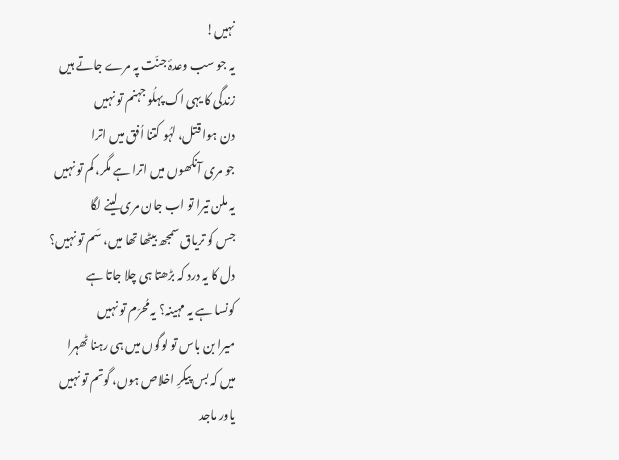نہیں!
یہ جو سب وعدۂ جنّت پہ مرے جاتے ہیں
زندگی کا یہی اک پہلُو جہنم تو نہیں
دن ہوا قتل، لہُو کتنا اُفق میں اترا
جو مری آنکھوں میں اترا ہے مگر، کم تو نہیں
یہ ملن تیرا تو اب جان مری لینے لگا
جس کو تریاق سمجھ بیٹھا تھا میں، سَم تو نہیں؟
دل کا یہ درد کہ بڑھتا ہی چلا جاتا ہے
کونسا ہے یہ مہینہ؟ یہ مُحرّم تو نہیں
میرا بن باس تو لوگوں میں ہی رہنا ٹھہرا
میں کہ بس پیکرِ اخلاص ہوں، گوتم تو نہیں
یاور ماجد